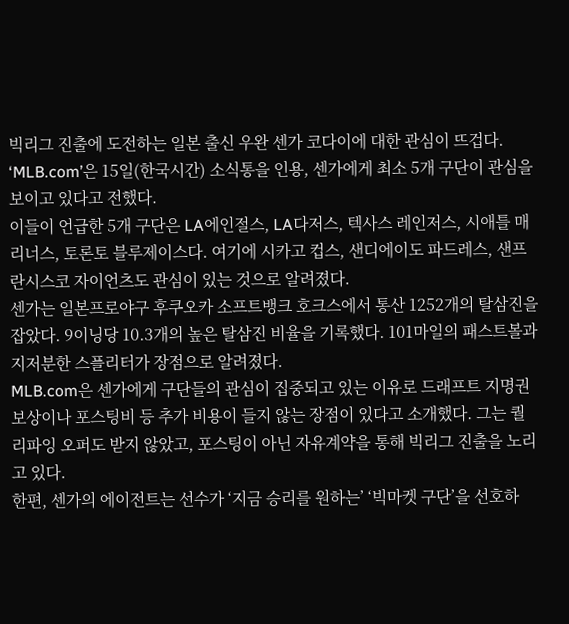빅리그 진출에 도전하는 일본 출신 우완 센가 코다이에 대한 관심이 뜨겁다.
‘MLB.com’은 15일(한국시간) 소식통을 인용, 센가에게 최소 5개 구단이 관심을 보이고 있다고 전했다.
이들이 언급한 5개 구단은 LA에인절스, LA다저스, 텍사스 레인저스, 시애틀 매리너스, 토론토 블루제이스다. 여기에 시카고 컵스, 샌디에이도 파드레스, 샌프란시스코 자이언츠도 관심이 있는 것으로 알려졌다.
센가는 일본프로야구 후쿠오카 소프트뱅크 호크스에서 통산 1252개의 탈삼진을 잡았다. 9이닝당 10.3개의 높은 탈삼진 비율을 기록했다. 101마일의 패스트볼과 지저분한 스플리터가 장점으로 알려졌다.
MLB.com은 센가에게 구단들의 관심이 집중되고 있는 이유로 드래프트 지명권 보상이나 포스팅비 등 추가 비용이 들지 않는 장점이 있다고 소개했다. 그는 퀄리파잉 오퍼도 받지 않았고, 포스팅이 아닌 자유계약을 통해 빅리그 진출을 노리고 있다.
한편, 센가의 에이전트는 선수가 ‘지금 승리를 원하는’ ‘빅마켓 구단’을 선호하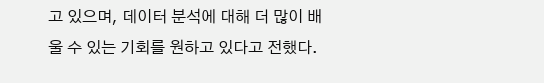고 있으며, 데이터 분석에 대해 더 많이 배울 수 있는 기회를 원하고 있다고 전했다.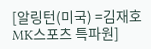[알링턴(미국) =김재호 MK스포츠 특파원]